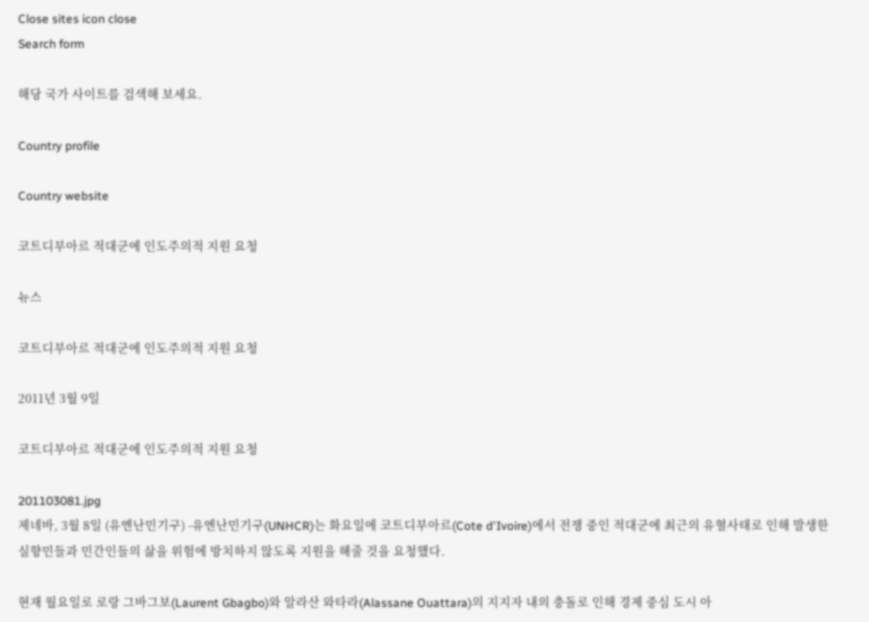Close sites icon close
Search form

해당 국가 사이트를 검색해 보세요.

Country profile

Country website

코트디부아르 적대군에 인도주의적 지원 요청

뉴스

코트디부아르 적대군에 인도주의적 지원 요청

2011년 3월 9일

코트디부아르 적대군에 인도주의적 지원 요청

201103081.jpg
제네바, 3월 8일 (유엔난민기구) -유엔난민기구(UNHCR)는 화요일에 코트디부아르(Cote d'Ivoire)에서 전쟁 중인 적대군에 최근의 유혈사태로 인해 발생한 실향민들과 민간인들의 삶을 위험에 방치하지 않도록 지원을 해줄 것을 요청했다.

현재 월요일로 로랑 그바그보(Laurent Gbagbo)와 알라산 와타라(Alassane Ouattara)의 지지자 내의 충돌로 인해 경제 중심 도시 아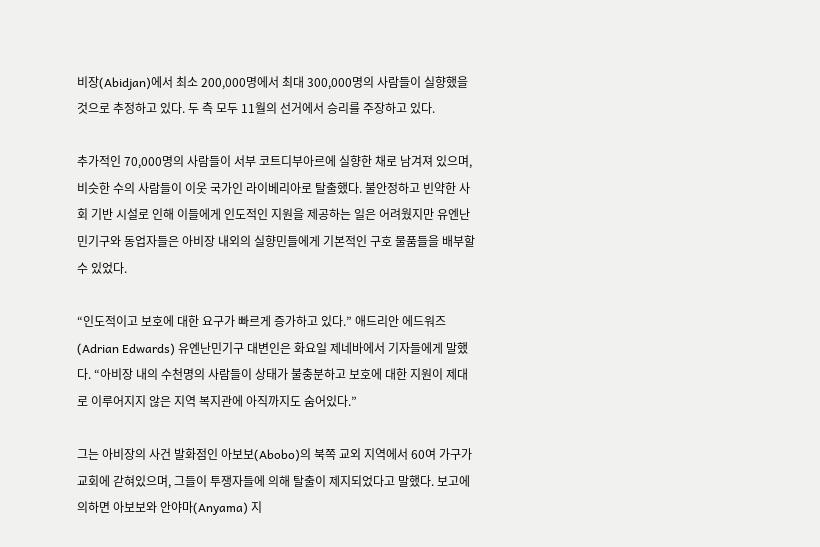비장(Abidjan)에서 최소 200,000명에서 최대 300,000명의 사람들이 실향했을 것으로 추정하고 있다. 두 측 모두 11월의 선거에서 승리를 주장하고 있다.

추가적인 70,000명의 사람들이 서부 코트디부아르에 실향한 채로 남겨져 있으며, 비슷한 수의 사람들이 이웃 국가인 라이베리아로 탈출했다. 불안정하고 빈약한 사회 기반 시설로 인해 이들에게 인도적인 지원을 제공하는 일은 어려웠지만 유엔난민기구와 동업자들은 아비장 내외의 실향민들에게 기본적인 구호 물품들을 배부할 수 있었다.

“인도적이고 보호에 대한 요구가 빠르게 증가하고 있다.” 애드리안 에드워즈(Adrian Edwards) 유엔난민기구 대변인은 화요일 제네바에서 기자들에게 말했다. “아비장 내의 수천명의 사람들이 상태가 불충분하고 보호에 대한 지원이 제대로 이루어지지 않은 지역 복지관에 아직까지도 숨어있다.”

그는 아비장의 사건 발화점인 아보보(Abobo)의 북쪽 교외 지역에서 60여 가구가 교회에 갇혀있으며, 그들이 투쟁자들에 의해 탈출이 제지되었다고 말했다. 보고에 의하면 아보보와 안야마(Anyama) 지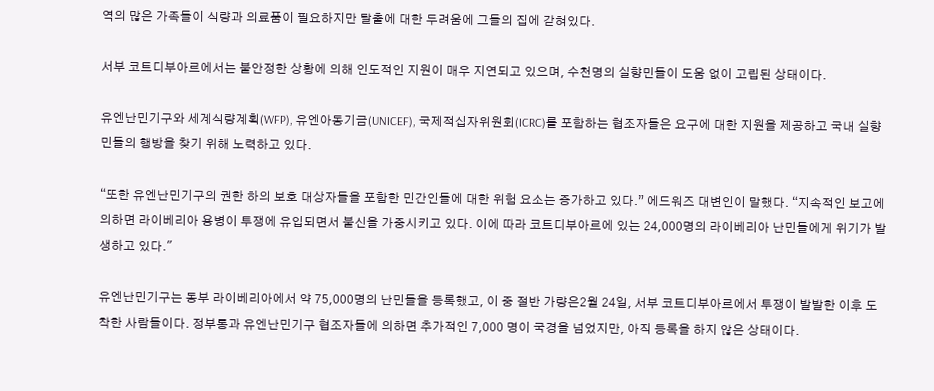역의 많은 가족들이 식량과 의료품이 필요하지만 탈출에 대한 두려움에 그들의 집에 갇혀있다.

서부 코트디부아르에서는 불안정한 상황에 의해 인도적인 지원이 매우 지연되고 있으며, 수천명의 실향민들이 도움 없이 고립된 상태이다.

유엔난민기구와 세계식량계획(WFP), 유엔아동기금(UNICEF), 국제적십자위원회(ICRC)를 포함하는 협조자들은 요구에 대한 지원을 제공하고 국내 실향민들의 행방을 찾기 위해 노력하고 있다.

“또한 유엔난민기구의 권한 하의 보호 대상자들을 포함한 민간인들에 대한 위험 요소는 증가하고 있다.” 에드워즈 대변인이 말했다. “지속적인 보고에 의하면 라이베리아 용병이 투쟁에 유입되면서 불신을 가중시키고 있다. 이에 따라 코트디부아르에 있는 24,000명의 라이베리아 난민들에게 위기가 발생하고 있다."

유엔난민기구는 동부 라이베리아에서 약 75,000명의 난민들을 등록했고, 이 중 절반 가량은2월 24일, 서부 코트디부아르에서 투쟁이 발발한 이후 도착한 사람들이다. 정부통과 유엔난민기구 협조자들에 의하면 추가적인 7,000 명이 국경을 넘었지만, 아직 등록을 하지 않은 상태이다.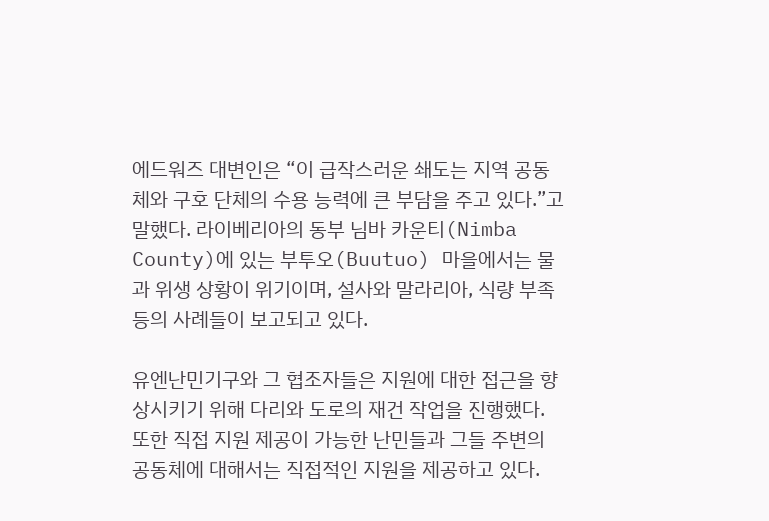에드워즈 대변인은 “이 급작스러운 쇄도는 지역 공동체와 구호 단체의 수용 능력에 큰 부담을 주고 있다.”고 말했다. 라이베리아의 동부 님바 카운티(Nimba County)에 있는 부투오(Buutuo) 마을에서는 물과 위생 상황이 위기이며, 설사와 말라리아, 식량 부족 등의 사례들이 보고되고 있다.

유엔난민기구와 그 협조자들은 지원에 대한 접근을 향상시키기 위해 다리와 도로의 재건 작업을 진행했다. 또한 직접 지원 제공이 가능한 난민들과 그들 주변의 공동체에 대해서는 직접적인 지원을 제공하고 있다.